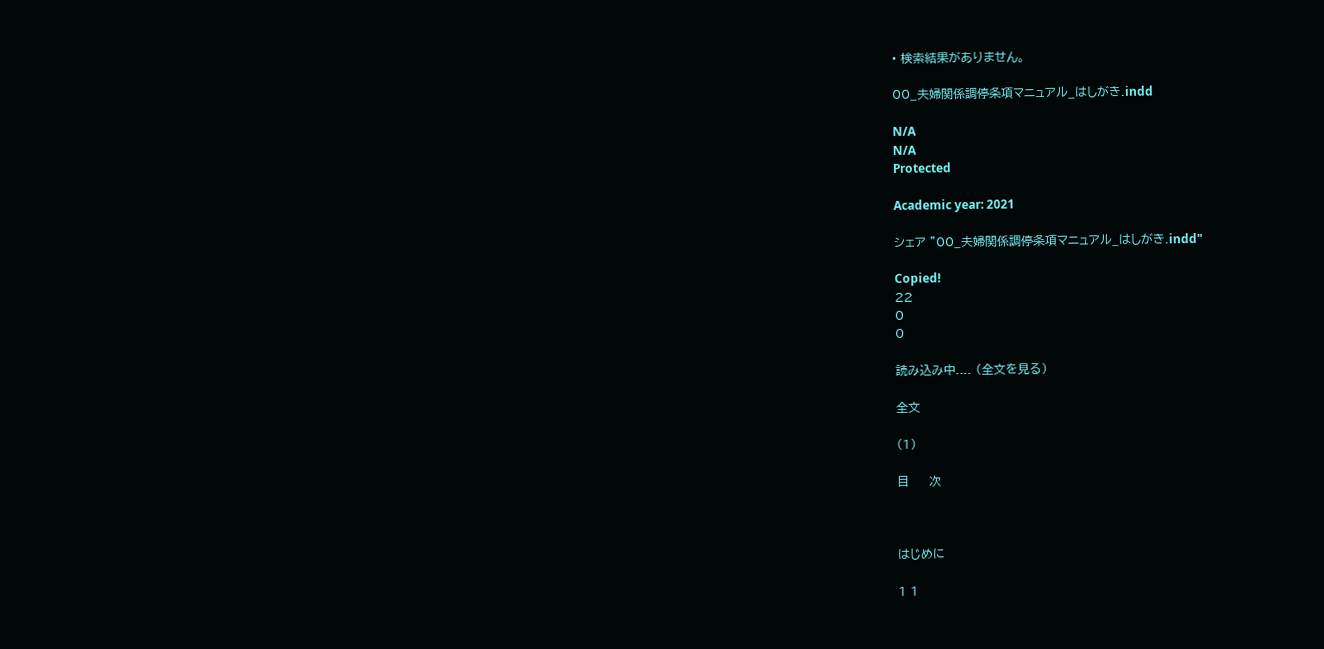• 検索結果がありません。

00_夫婦関係調停条項マニュアル_はしがき.indd

N/A
N/A
Protected

Academic year: 2021

シェア "00_夫婦関係調停条項マニュアル_はしがき.indd"

Copied!
22
0
0

読み込み中.... (全文を見る)

全文

(1)

目     次



はじめに

1 1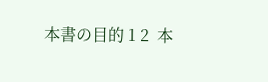本書の目的 1 2  本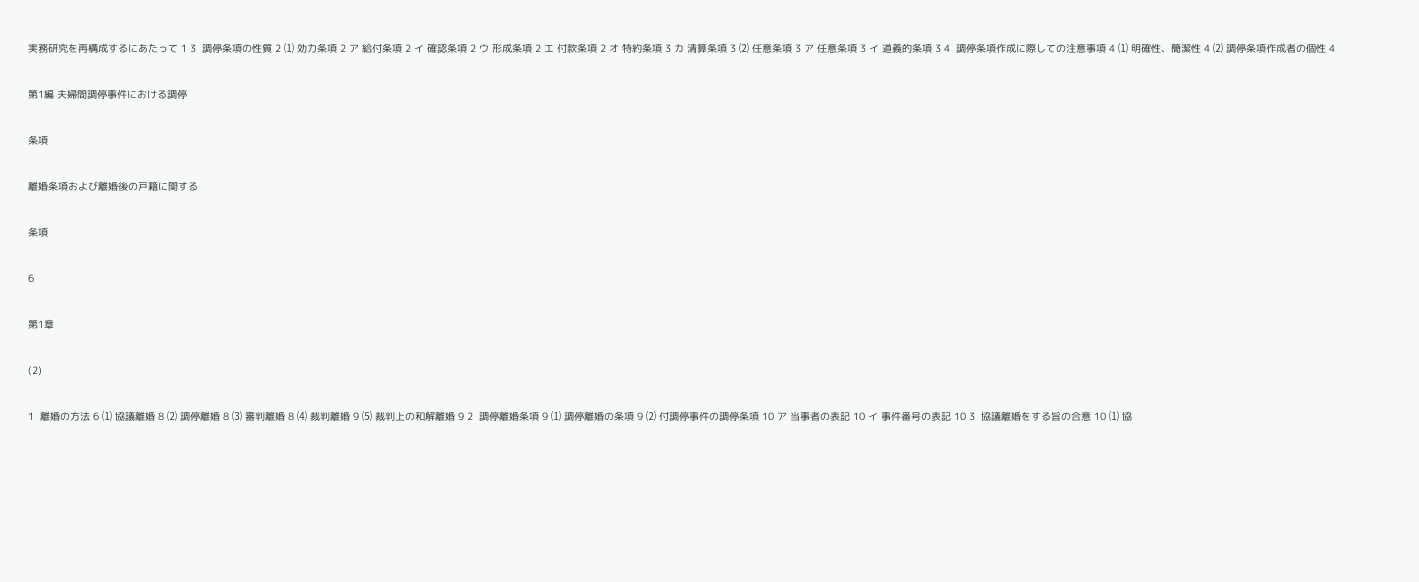実務研究を再構成するにあたって 1 3  調停条項の性質 2 ⑴ 効力条項 2 ア 給付条項 2 イ 確認条項 2 ウ 形成条項 2 エ 付款条項 2 オ 特約条項 3 カ 清算条項 3 ⑵ 任意条項 3 ア 任意条項 3 イ 道義的条項 3 4  調停条項作成に際しての注意事項 4 ⑴ 明確性、簡潔性 4 ⑵ 調停条項作成者の個性 4

第1編 夫婦間調停事件における調停

条項

離婚条項および離婚後の戸籍に関する

条項

6

第1章

(2)

1  離婚の方法 6 ⑴ 協議離婚 8 ⑵ 調停離婚 8 ⑶ 審判離婚 8 ⑷ 裁判離婚 9 ⑸ 裁判上の和解離婚 9 2  調停離婚条項 9 ⑴ 調停離婚の条項 9 ⑵ 付調停事件の調停条項 10 ア 当事者の表記 10 イ 事件番号の表記 10 3  協議離婚をする旨の合意 10 ⑴ 協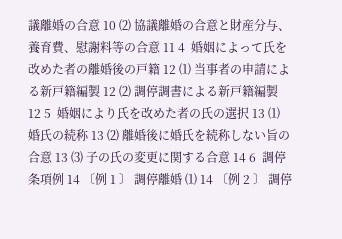議離婚の合意 10 ⑵ 協議離婚の合意と財産分与、養育費、慰謝料等の合意 11 4  婚姻によって氏を改めた者の離婚後の戸籍 12 ⑴ 当事者の申請による新戸籍編製 12 ⑵ 調停調書による新戸籍編製 12 5  婚姻により氏を改めた者の氏の選択 13 ⑴ 婚氏の続称 13 ⑵ 離婚後に婚氏を続称しない旨の合意 13 ⑶ 子の氏の変更に関する合意 14 6  調停条項例 14 〔例 1 〕 調停離婚 ⑴ 14 〔例 2 〕 調停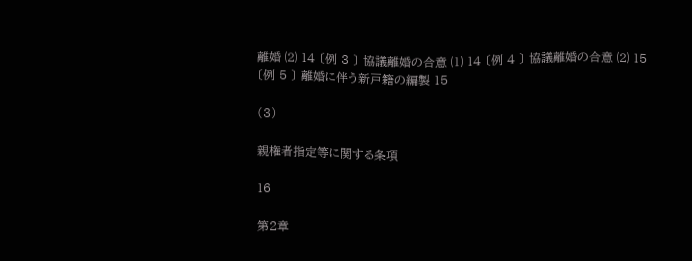離婚 ⑵ 14 〔例 3 〕 協議離婚の合意 ⑴ 14 〔例 4 〕 協議離婚の合意 ⑵ 15 〔例 5 〕 離婚に伴う新戸籍の編製 15

(3)

親権者指定等に関する条項

16

第2章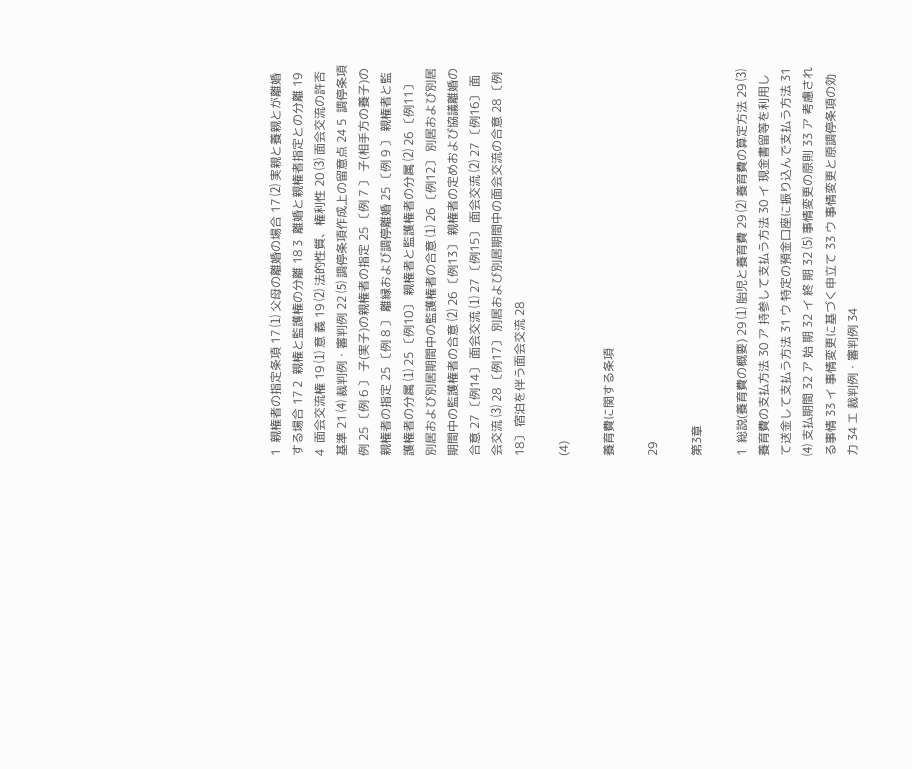1  親権者の指定条項 17 ⑴ 父母の離婚の場合 17 ⑵ 実親と養親とが離婚する場合 17 2  親権と監護権の分離 18 3  離婚と親権者指定との分離 19 4  面会交流権 19 ⑴ 意 義 19 ⑵ 法的性質、権利性 20 ⑶ 面会交流の許否基準 21 ⑷ 裁判例・審判例 22 ⑸ 調停条項作成上の留意点 24 5  調停条項例 25 〔例 6 〕 子(実子)の親権者の指定 25 〔例 7 〕 子(相手方の養子)の親権者の指定 25 〔例 8 〕 離縁および調停離婚 25 〔例 9 〕 親権者と監護権者の分属 ⑴ 25 〔例10〕 親権者と監護権者の分属 ⑵ 26 〔例11〕 別居および別居期間中の監護権者の合意 ⑴ 26 〔例12〕 別居および別居期間中の監護権者の合意 ⑵ 26 〔例13〕 親権者の定めおよび協議離婚の合意 27 〔例14〕 面会交流 ⑴ 27 〔例15〕 面会交流 ⑵ 27 〔例16〕 面会交流 ⑶ 28 〔例17〕 別居および別居期間中の面会交流の合意 28 〔例18〕 宿泊を伴う面会交流 28

(4)

養育費に関する条項

29

第3章

1  総説(養育費の概要) 29 ⑴ 胎児と養育費 29 ⑵ 養育費の算定方法 29 ⑶ 養育費の支払方法 30 ア 持参して支払う方法 30 イ 現金書留等を利用して送金して支払う方法 31 ウ 特定の預金口座に振り込んで支払う方法 31 ⑷ 支払期間 32 ア 始 期 32 イ 終 期 32 ⑸ 事情変更の原則 33 ア 考慮される事情 33 イ 事情変更に基づく申立て 33 ウ 事情変更と原調停条項の効力 34 エ 裁判例・審判例 34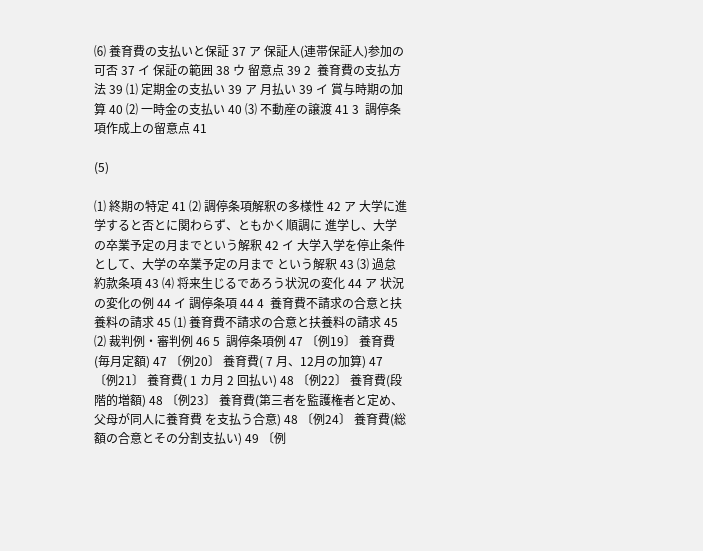⑹ 養育費の支払いと保証 37 ア 保証人(連帯保証人)参加の可否 37 イ 保証の範囲 38 ウ 留意点 39 2  養育費の支払方法 39 ⑴ 定期金の支払い 39 ア 月払い 39 イ 賞与時期の加算 40 ⑵ 一時金の支払い 40 ⑶ 不動産の譲渡 41 3  調停条項作成上の留意点 41

(5)

⑴ 終期の特定 41 ⑵ 調停条項解釈の多様性 42 ア 大学に進学すると否とに関わらず、ともかく順調に 進学し、大学の卒業予定の月までという解釈 42 イ 大学入学を停止条件として、大学の卒業予定の月まで という解釈 43 ⑶ 過怠約款条項 43 ⑷ 将来生じるであろう状況の変化 44 ア 状況の変化の例 44 イ 調停条項 44 4  養育費不請求の合意と扶養料の請求 45 ⑴ 養育費不請求の合意と扶養料の請求 45 ⑵ 裁判例・審判例 46 5  調停条項例 47 〔例19〕 養育費(毎月定額) 47 〔例20〕 養育費( 7 月、12月の加算) 47 〔例21〕 養育費( 1 カ月 2 回払い) 48 〔例22〕 養育費(段階的増額) 48 〔例23〕 養育費(第三者を監護権者と定め、父母が同人に養育費 を支払う合意) 48 〔例24〕 養育費(総額の合意とその分割支払い) 49 〔例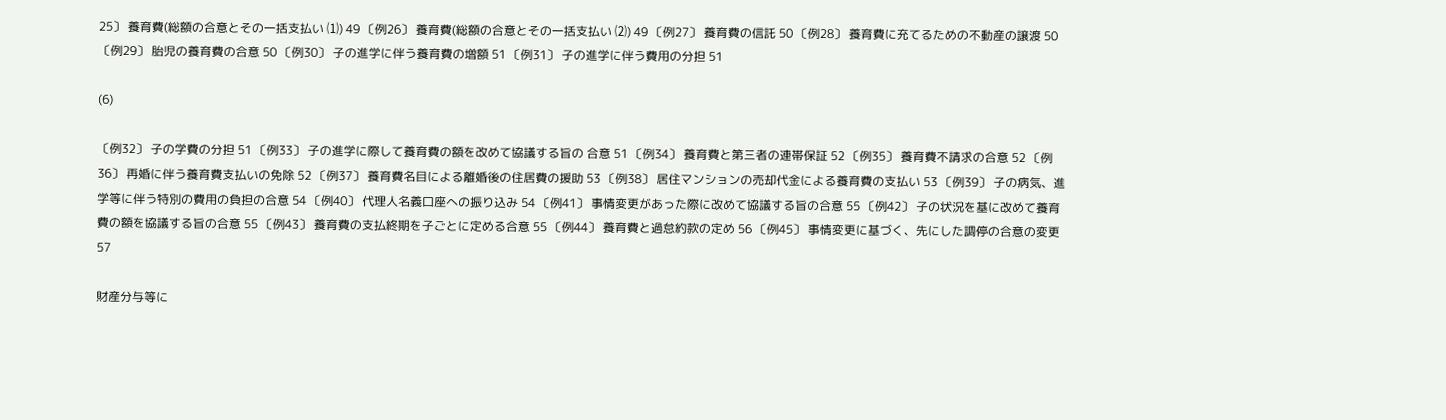25〕 養育費(総額の合意とその一括支払い ⑴) 49 〔例26〕 養育費(総額の合意とその一括支払い ⑵) 49 〔例27〕 養育費の信託 50 〔例28〕 養育費に充てるための不動産の譲渡 50 〔例29〕 胎児の養育費の合意 50 〔例30〕 子の進学に伴う養育費の増額 51 〔例31〕 子の進学に伴う費用の分担 51

(6)

〔例32〕 子の学費の分担 51 〔例33〕 子の進学に際して養育費の額を改めて協議する旨の 合意 51 〔例34〕 養育費と第三者の連帯保証 52 〔例35〕 養育費不請求の合意 52 〔例36〕 再婚に伴う養育費支払いの免除 52 〔例37〕 養育費名目による離婚後の住居費の援助 53 〔例38〕 居住マンションの売却代金による養育費の支払い 53 〔例39〕 子の病気、進学等に伴う特別の費用の負担の合意 54 〔例40〕 代理人名義口座への振り込み 54 〔例41〕 事情変更があった際に改めて協議する旨の合意 55 〔例42〕 子の状況を基に改めて養育費の額を協議する旨の合意 55 〔例43〕 養育費の支払終期を子ごとに定める合意 55 〔例44〕 養育費と過怠約款の定め 56 〔例45〕 事情変更に基づく、先にした調停の合意の変更 57

財産分与等に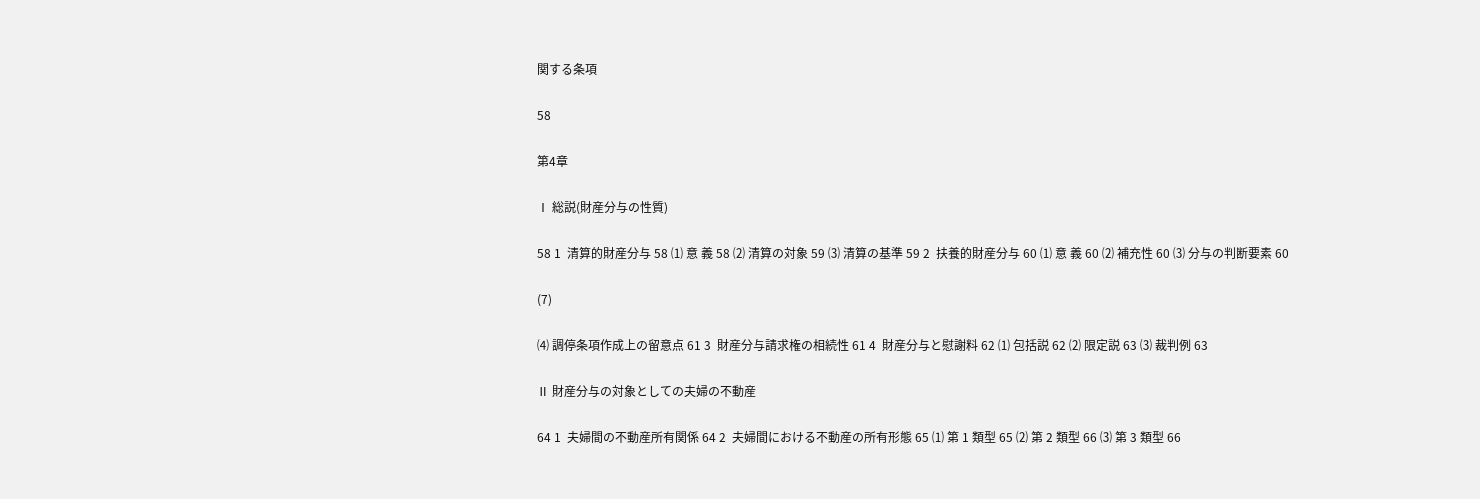関する条項

58

第4章

Ⅰ 総説(財産分与の性質)

58 1  清算的財産分与 58 ⑴ 意 義 58 ⑵ 清算の対象 59 ⑶ 清算の基準 59 2  扶養的財産分与 60 ⑴ 意 義 60 ⑵ 補充性 60 ⑶ 分与の判断要素 60

(7)

⑷ 調停条項作成上の留意点 61 3  財産分与請求権の相続性 61 4  財産分与と慰謝料 62 ⑴ 包括説 62 ⑵ 限定説 63 ⑶ 裁判例 63

Ⅱ 財産分与の対象としての夫婦の不動産

64 1  夫婦間の不動産所有関係 64 2  夫婦間における不動産の所有形態 65 ⑴ 第 1 類型 65 ⑵ 第 2 類型 66 ⑶ 第 3 類型 66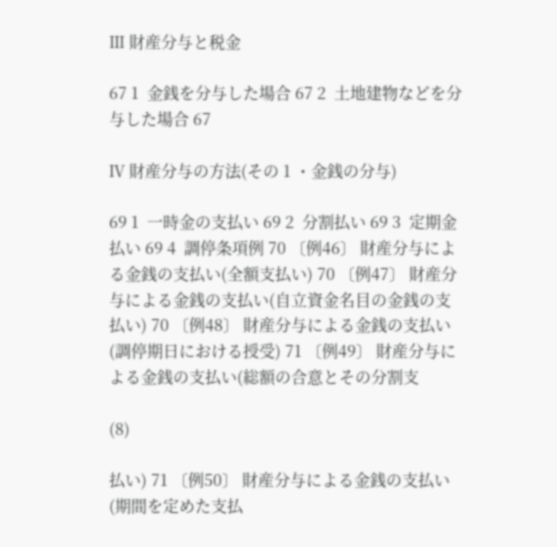Ⅲ 財産分与と税金

67 1  金銭を分与した場合 67 2  土地建物などを分与した場合 67

Ⅳ 財産分与の方法(その 1 ・金銭の分与)

69 1  一時金の支払い 69 2  分割払い 69 3  定期金払い 69 4  調停条項例 70 〔例46〕 財産分与による金銭の支払い(全額支払い) 70 〔例47〕 財産分与による金銭の支払い(自立資金名目の金銭の支 払い) 70 〔例48〕 財産分与による金銭の支払い(調停期日における授受) 71 〔例49〕 財産分与による金銭の支払い(総額の合意とその分割支

(8)

払い) 71 〔例50〕 財産分与による金銭の支払い(期間を定めた支払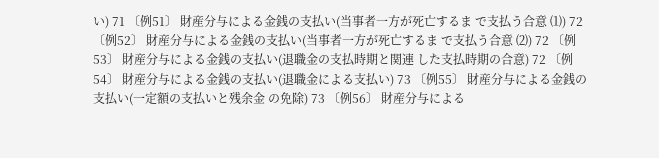い) 71 〔例51〕 財産分与による金銭の支払い(当事者一方が死亡するま で支払う合意 ⑴) 72 〔例52〕 財産分与による金銭の支払い(当事者一方が死亡するま で支払う合意 ⑵) 72 〔例53〕 財産分与による金銭の支払い(退職金の支払時期と関連 した支払時期の合意) 72 〔例54〕 財産分与による金銭の支払い(退職金による支払い) 73 〔例55〕 財産分与による金銭の支払い(一定額の支払いと残余金 の免除) 73 〔例56〕 財産分与による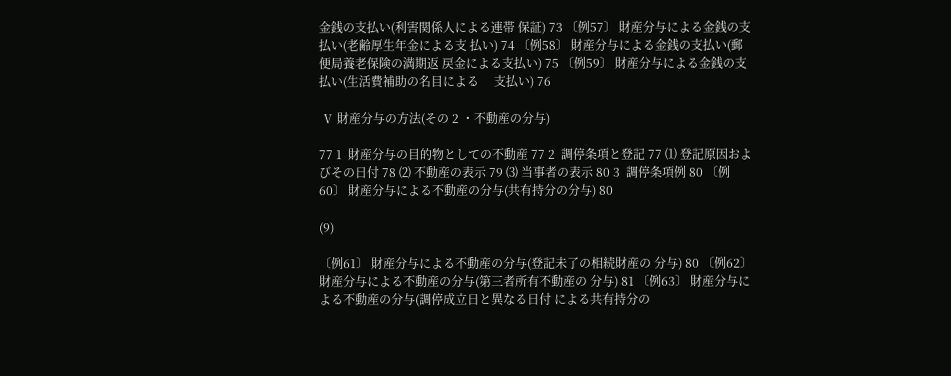金銭の支払い(利害関係人による連帯 保証) 73 〔例57〕 財産分与による金銭の支払い(老齢厚生年金による支 払い) 74 〔例58〕 財産分与による金銭の支払い(郵便局養老保険の満期返 戻金による支払い) 75 〔例59〕 財産分与による金銭の支払い(生活費補助の名目による     支払い) 76

 Ⅴ 財産分与の方法(その 2 ・不動産の分与)

77 1  財産分与の目的物としての不動産 77 2  調停条項と登記 77 ⑴ 登記原因およびその日付 78 ⑵ 不動産の表示 79 ⑶ 当事者の表示 80 3  調停条項例 80 〔例60〕 財産分与による不動産の分与(共有持分の分与) 80

(9)

〔例61〕 財産分与による不動産の分与(登記未了の相続財産の 分与) 80 〔例62〕 財産分与による不動産の分与(第三者所有不動産の 分与) 81 〔例63〕 財産分与による不動産の分与(調停成立日と異なる日付 による共有持分の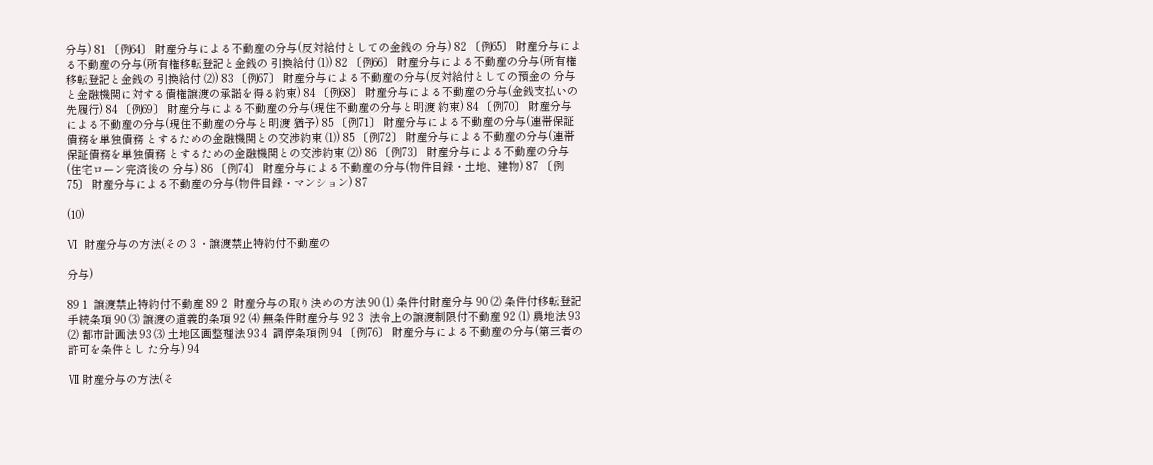分与) 81 〔例64〕 財産分与による不動産の分与(反対給付としての金銭の 分与) 82 〔例65〕 財産分与による不動産の分与(所有権移転登記と金銭の 引換給付 ⑴) 82 〔例66〕 財産分与による不動産の分与(所有権移転登記と金銭の 引換給付 ⑵) 83 〔例67〕 財産分与による不動産の分与(反対給付としての預金の 分与と金融機関に対する債権譲渡の承諾を得る約束) 84 〔例68〕 財産分与による不動産の分与(金銭支払いの先履行) 84 〔例69〕 財産分与による不動産の分与(現住不動産の分与と明渡 約束) 84 〔例70〕 財産分与による不動産の分与(現住不動産の分与と明渡 猶予) 85 〔例71〕 財産分与による不動産の分与(連帯保証債務を単独債務 とするための金融機関との交渉約束 ⑴) 85 〔例72〕 財産分与による不動産の分与(連帯保証債務を単独債務 とするための金融機関との交渉約束 ⑵) 86 〔例73〕 財産分与による不動産の分与(住宅ローン完済後の 分与) 86 〔例74〕 財産分与による不動産の分与(物件目録・土地、建物) 87 〔例75〕 財産分与による不動産の分与(物件目録・マンション) 87

(10)

Ⅵ  財産分与の方法(その 3 ・譲渡禁止特約付不動産の

分与)

89 1  譲渡禁止特約付不動産 89 2  財産分与の取り決めの方法 90 ⑴ 条件付財産分与 90 ⑵ 条件付移転登記手続条項 90 ⑶ 譲渡の道義的条項 92 ⑷ 無条件財産分与 92 3  法令上の譲渡制限付不動産 92 ⑴ 農地法 93 ⑵ 都市計画法 93 ⑶ 土地区画整理法 93 4  調停条項例 94 〔例76〕 財産分与による不動産の分与(第三者の許可を条件とし た分与) 94

Ⅶ 財産分与の方法(そ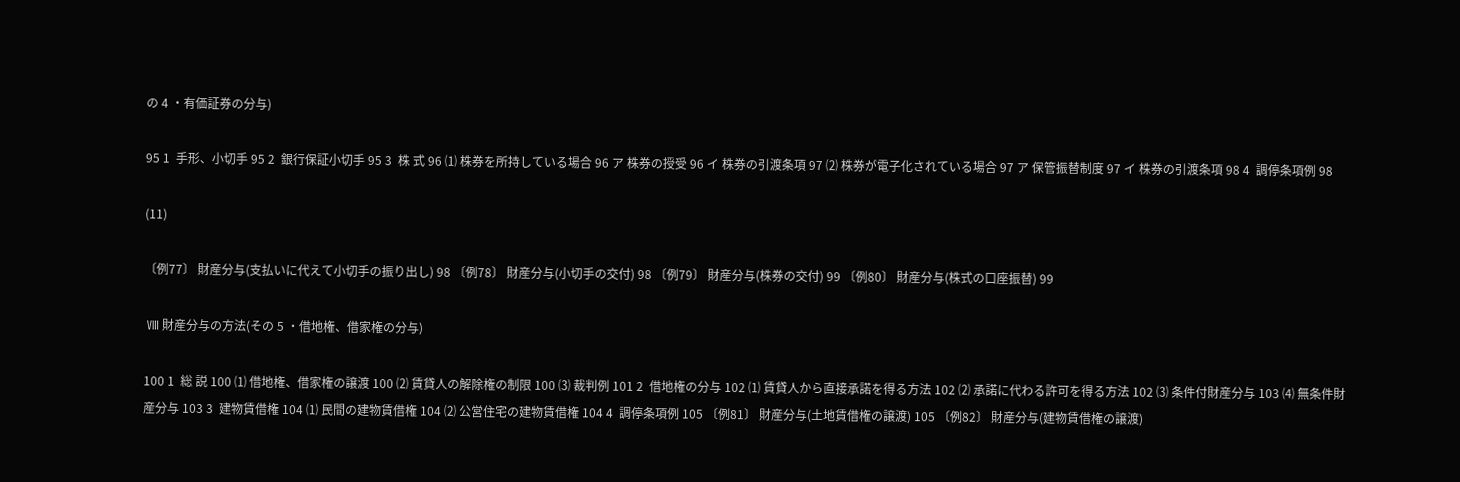の 4 ・有価証券の分与)

95 1  手形、小切手 95 2  銀行保証小切手 95 3  株 式 96 ⑴ 株券を所持している場合 96 ア 株券の授受 96 イ 株券の引渡条項 97 ⑵ 株券が電子化されている場合 97 ア 保管振替制度 97 イ 株券の引渡条項 98 4  調停条項例 98

(11)

〔例77〕 財産分与(支払いに代えて小切手の振り出し) 98 〔例78〕 財産分与(小切手の交付) 98 〔例79〕 財産分与(株券の交付) 99 〔例80〕 財産分与(株式の口座振替) 99

 Ⅷ 財産分与の方法(その 5 ・借地権、借家権の分与)

100 1  総 説 100 ⑴ 借地権、借家権の譲渡 100 ⑵ 賃貸人の解除権の制限 100 ⑶ 裁判例 101 2  借地権の分与 102 ⑴ 賃貸人から直接承諾を得る方法 102 ⑵ 承諾に代わる許可を得る方法 102 ⑶ 条件付財産分与 103 ⑷ 無条件財産分与 103 3  建物賃借権 104 ⑴ 民間の建物賃借権 104 ⑵ 公営住宅の建物賃借権 104 4  調停条項例 105 〔例81〕 財産分与(土地賃借権の譲渡) 105 〔例82〕 財産分与(建物賃借権の譲渡)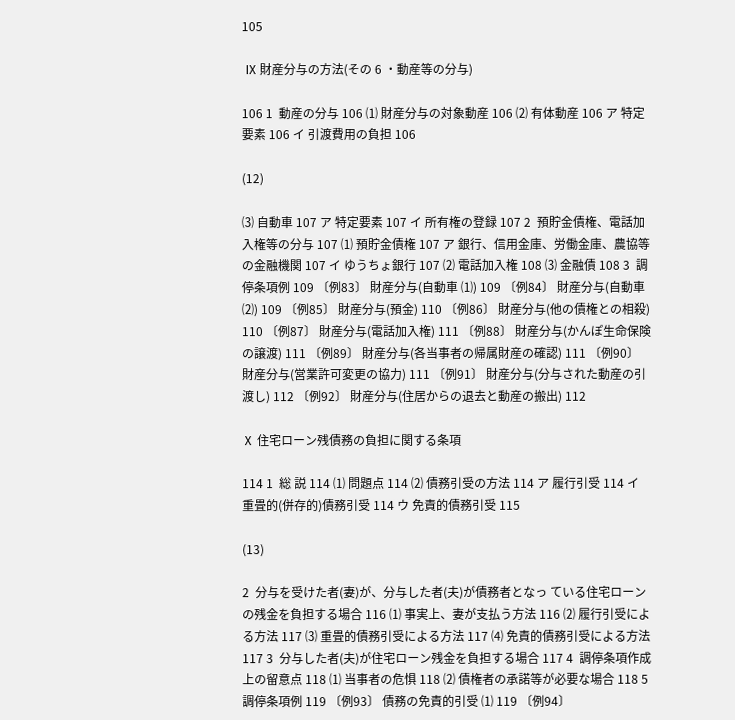105

 Ⅸ 財産分与の方法(その 6 ・動産等の分与)

106 1  動産の分与 106 ⑴ 財産分与の対象動産 106 ⑵ 有体動産 106 ア 特定要素 106 イ 引渡費用の負担 106

(12)

⑶ 自動車 107 ア 特定要素 107 イ 所有権の登録 107 2  預貯金債権、電話加入権等の分与 107 ⑴ 預貯金債権 107 ア 銀行、信用金庫、労働金庫、農協等の金融機関 107 イ ゆうちょ銀行 107 ⑵ 電話加入権 108 ⑶ 金融債 108 3  調停条項例 109 〔例83〕 財産分与(自動車 ⑴) 109 〔例84〕 財産分与(自動車 ⑵) 109 〔例85〕 財産分与(預金) 110 〔例86〕 財産分与(他の債権との相殺) 110 〔例87〕 財産分与(電話加入権) 111 〔例88〕 財産分与(かんぽ生命保険の譲渡) 111 〔例89〕 財産分与(各当事者の帰属財産の確認) 111 〔例90〕 財産分与(営業許可変更の協力) 111 〔例91〕 財産分与(分与された動産の引渡し) 112 〔例92〕 財産分与(住居からの退去と動産の搬出) 112

Ⅹ 住宅ローン残債務の負担に関する条項

114 1  総 説 114 ⑴ 問題点 114 ⑵ 債務引受の方法 114 ア 履行引受 114 イ 重畳的(併存的)債務引受 114 ウ 免責的債務引受 115

(13)

2  分与を受けた者(妻)が、分与した者(夫)が債務者となっ ている住宅ローンの残金を負担する場合 116 ⑴ 事実上、妻が支払う方法 116 ⑵ 履行引受による方法 117 ⑶ 重畳的債務引受による方法 117 ⑷ 免責的債務引受による方法 117 3  分与した者(夫)が住宅ローン残金を負担する場合 117 4  調停条項作成上の留意点 118 ⑴ 当事者の危惧 118 ⑵ 債権者の承諾等が必要な場合 118 5  調停条項例 119 〔例93〕 債務の免責的引受 ⑴ 119 〔例94〕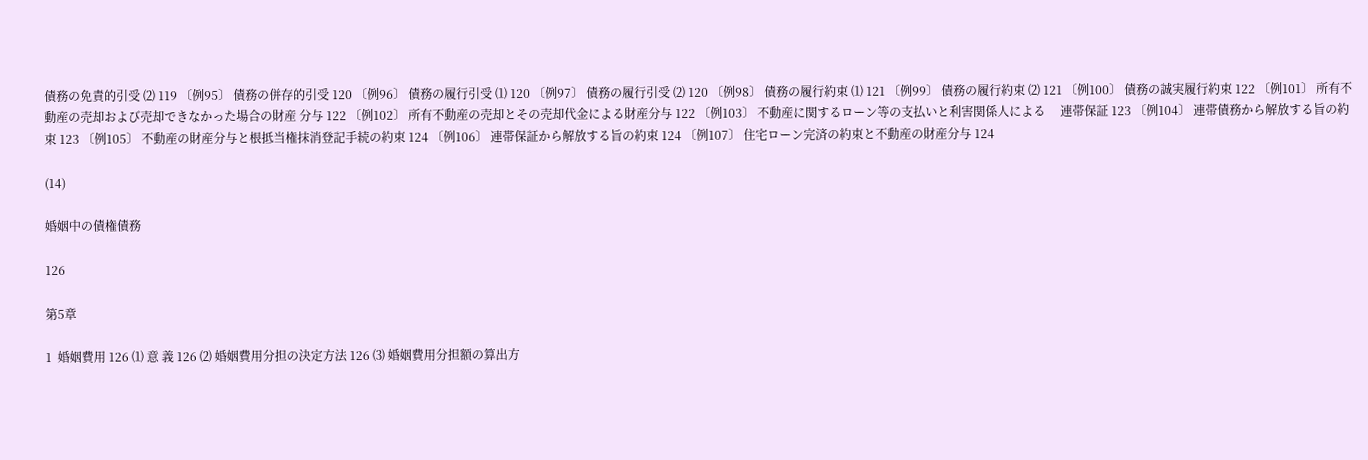債務の免責的引受 ⑵ 119 〔例95〕 債務の併存的引受 120 〔例96〕 債務の履行引受 ⑴ 120 〔例97〕 債務の履行引受 ⑵ 120 〔例98〕 債務の履行約束 ⑴ 121 〔例99〕 債務の履行約束 ⑵ 121 〔例100〕 債務の誠実履行約束 122 〔例101〕 所有不動産の売却および売却できなかった場合の財産 分与 122 〔例102〕 所有不動産の売却とその売却代金による財産分与 122 〔例103〕 不動産に関するローン等の支払いと利害関係人による     連帯保証 123 〔例104〕 連帯債務から解放する旨の約束 123 〔例105〕 不動産の財産分与と根抵当権抹消登記手続の約束 124 〔例106〕 連帯保証から解放する旨の約束 124 〔例107〕 住宅ローン完済の約束と不動産の財産分与 124

(14)

婚姻中の債権債務

126

第5章

1  婚姻費用 126 ⑴ 意 義 126 ⑵ 婚姻費用分担の決定方法 126 ⑶ 婚姻費用分担額の算出方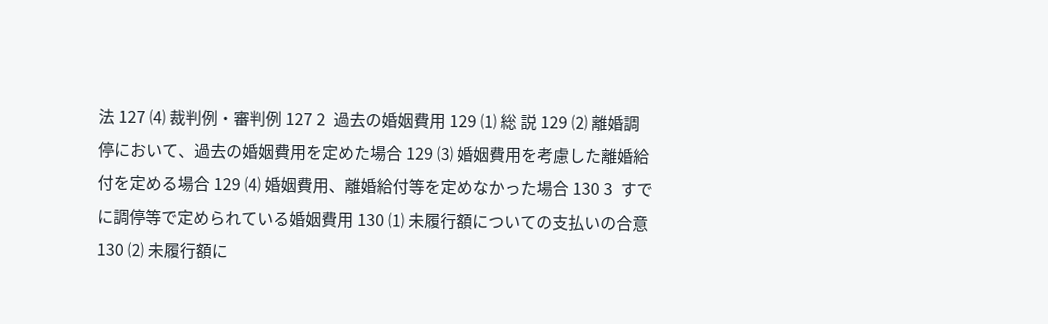法 127 ⑷ 裁判例・審判例 127 2  過去の婚姻費用 129 ⑴ 総 説 129 ⑵ 離婚調停において、過去の婚姻費用を定めた場合 129 ⑶ 婚姻費用を考慮した離婚給付を定める場合 129 ⑷ 婚姻費用、離婚給付等を定めなかった場合 130 3  すでに調停等で定められている婚姻費用 130 ⑴ 未履行額についての支払いの合意 130 ⑵ 未履行額に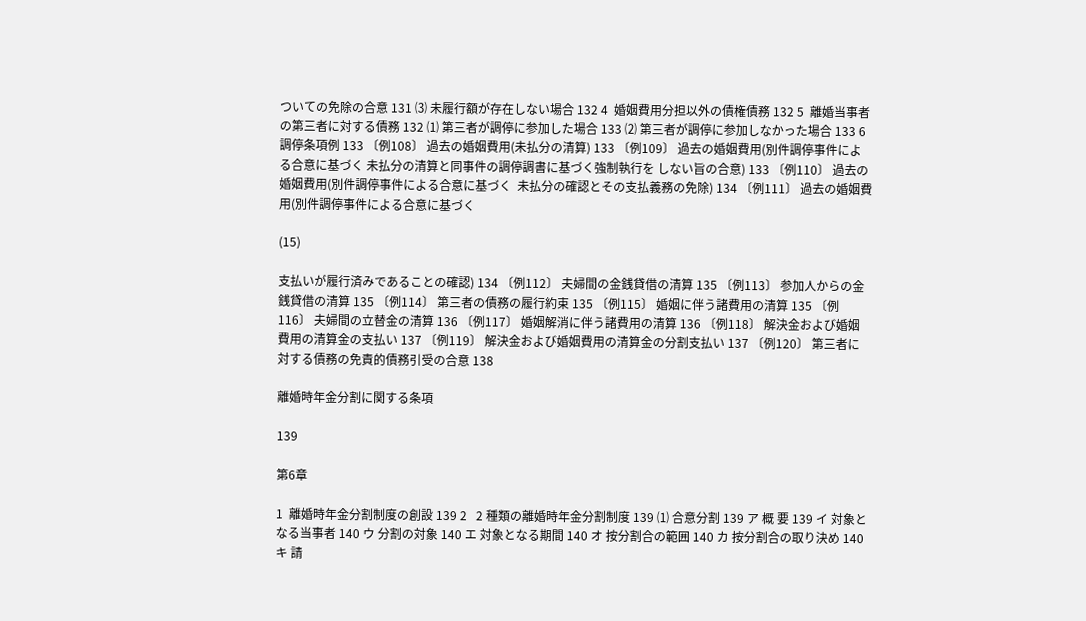ついての免除の合意 131 ⑶ 未履行額が存在しない場合 132 4  婚姻費用分担以外の債権債務 132 5  離婚当事者の第三者に対する債務 132 ⑴ 第三者が調停に参加した場合 133 ⑵ 第三者が調停に参加しなかった場合 133 6  調停条項例 133 〔例108〕 過去の婚姻費用(未払分の清算) 133 〔例109〕 過去の婚姻費用(別件調停事件による合意に基づく 未払分の清算と同事件の調停調書に基づく強制執行を しない旨の合意) 133 〔例110〕 過去の婚姻費用(別件調停事件による合意に基づく  未払分の確認とその支払義務の免除) 134 〔例111〕 過去の婚姻費用(別件調停事件による合意に基づく

(15)

支払いが履行済みであることの確認) 134 〔例112〕 夫婦間の金銭貸借の清算 135 〔例113〕 参加人からの金銭貸借の清算 135 〔例114〕 第三者の債務の履行約束 135 〔例115〕 婚姻に伴う諸費用の清算 135 〔例116〕 夫婦間の立替金の清算 136 〔例117〕 婚姻解消に伴う諸費用の清算 136 〔例118〕 解決金および婚姻費用の清算金の支払い 137 〔例119〕 解決金および婚姻費用の清算金の分割支払い 137 〔例120〕 第三者に対する債務の免責的債務引受の合意 138

離婚時年金分割に関する条項

139

第6章

1  離婚時年金分割制度の創設 139 2   2 種類の離婚時年金分割制度 139 ⑴ 合意分割 139 ア 概 要 139 イ 対象となる当事者 140 ウ 分割の対象 140 エ 対象となる期間 140 オ 按分割合の範囲 140 カ 按分割合の取り決め 140 キ 請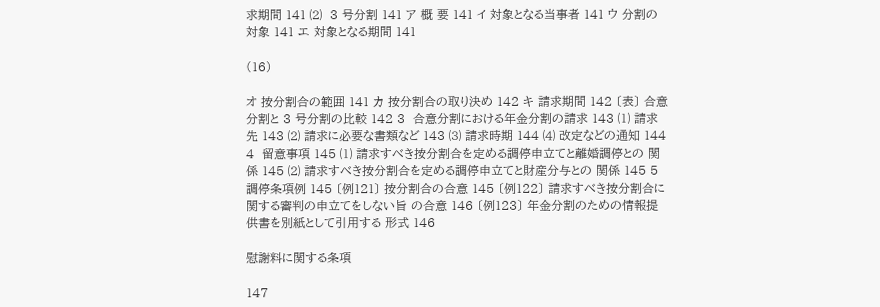求期間 141 ⑵  3 号分割 141 ア 概 要 141 イ 対象となる当事者 141 ウ 分割の対象 141 エ 対象となる期間 141

(16)

オ 按分割合の範囲 141 カ 按分割合の取り決め 142 キ 請求期間 142 〔表〕 合意分割と 3 号分割の比較 142 3  合意分割における年金分割の請求 143 ⑴ 請求先 143 ⑵ 請求に必要な書類など 143 ⑶ 請求時期 144 ⑷ 改定などの通知 144 4  留意事項 145 ⑴ 請求すべき按分割合を定める調停申立てと離婚調停との 関係 145 ⑵ 請求すべき按分割合を定める調停申立てと財産分与との 関係 145 5  調停条項例 145 〔例121〕 按分割合の合意 145 〔例122〕 請求すべき按分割合に関する審判の申立てをしない旨 の合意 146 〔例123〕 年金分割のための情報提供書を別紙として引用する 形式 146

慰謝料に関する条項

147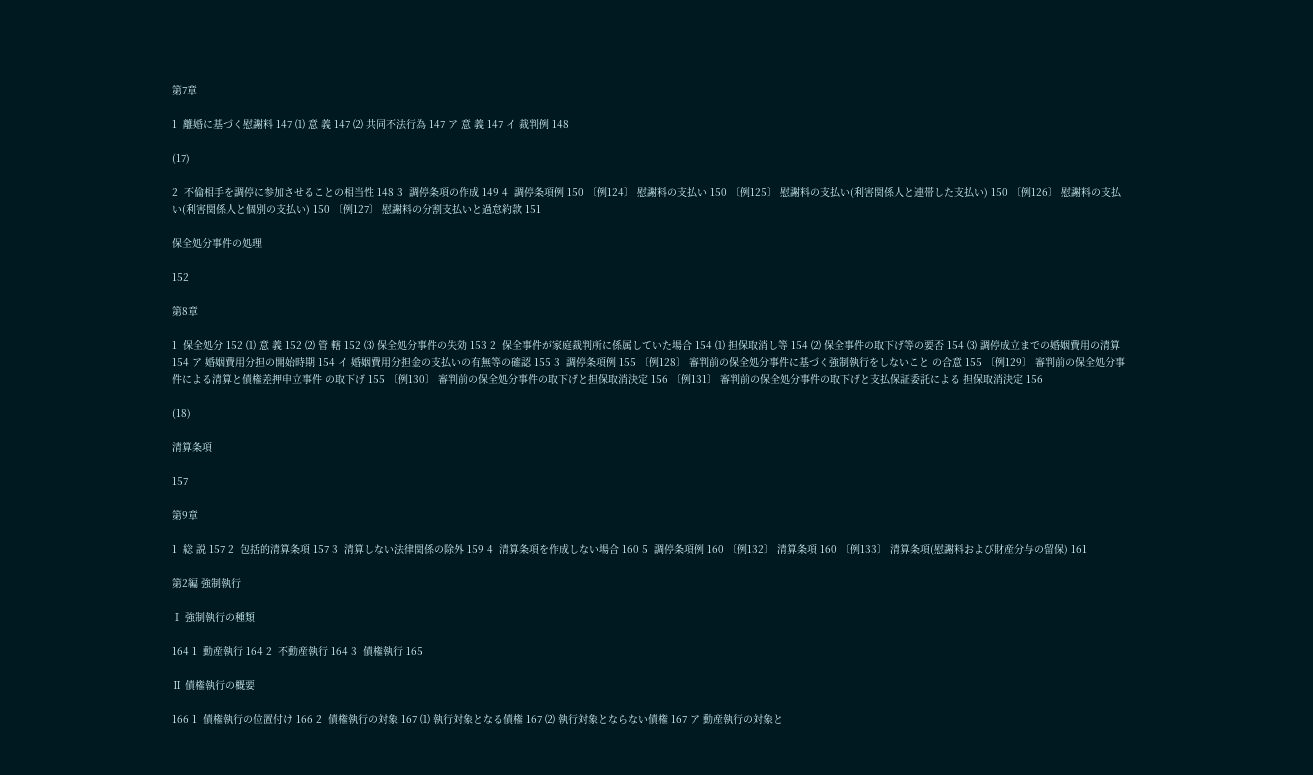第7章

1  離婚に基づく慰謝料 147 ⑴ 意 義 147 ⑵ 共同不法行為 147 ア 意 義 147 イ 裁判例 148

(17)

2  不倫相手を調停に参加させることの相当性 148 3  調停条項の作成 149 4  調停条項例 150 〔例124〕 慰謝料の支払い 150 〔例125〕 慰謝料の支払い(利害関係人と連帯した支払い) 150 〔例126〕 慰謝料の支払い(利害関係人と個別の支払い) 150 〔例127〕 慰謝料の分割支払いと過怠約款 151

保全処分事件の処理

152

第8章

1  保全処分 152 ⑴ 意 義 152 ⑵ 管 轄 152 ⑶ 保全処分事件の失効 153 2  保全事件が家庭裁判所に係属していた場合 154 ⑴ 担保取消し等 154 ⑵ 保全事件の取下げ等の要否 154 ⑶ 調停成立までの婚姻費用の清算 154 ア 婚姻費用分担の開始時期 154 イ 婚姻費用分担金の支払いの有無等の確認 155 3  調停条項例 155 〔例128〕 審判前の保全処分事件に基づく強制執行をしないこと の合意 155 〔例129〕 審判前の保全処分事件による清算と債権差押申立事件 の取下げ 155 〔例130〕 審判前の保全処分事件の取下げと担保取消決定 156 〔例131〕 審判前の保全処分事件の取下げと支払保証委託による 担保取消決定 156

(18)

清算条項

157

第9章

1  総 説 157 2  包括的清算条項 157 3  清算しない法律関係の除外 159 4  清算条項を作成しない場合 160 5  調停条項例 160 〔例132〕 清算条項 160 〔例133〕 清算条項(慰謝料および財産分与の留保) 161

第2編 強制執行

Ⅰ 強制執行の種類

164 1  動産執行 164 2  不動産執行 164 3  債権執行 165

Ⅱ 債権執行の概要

166 1  債権執行の位置付け 166 2  債権執行の対象 167 ⑴ 執行対象となる債権 167 ⑵ 執行対象とならない債権 167 ア 動産執行の対象と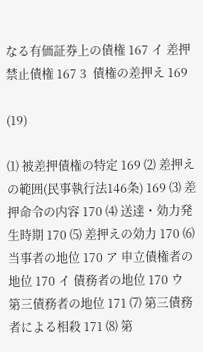なる有価証券上の債権 167 イ 差押禁止債権 167 3  債権の差押え 169

(19)

⑴ 被差押債権の特定 169 ⑵ 差押えの範囲(民事執行法146条) 169 ⑶ 差押命令の内容 170 ⑷ 送達・効力発生時期 170 ⑸ 差押えの効力 170 ⑹ 当事者の地位 170 ア 申立債権者の地位 170 イ 債務者の地位 170 ウ 第三債務者の地位 171 ⑺ 第三債務者による相殺 171 ⑻ 第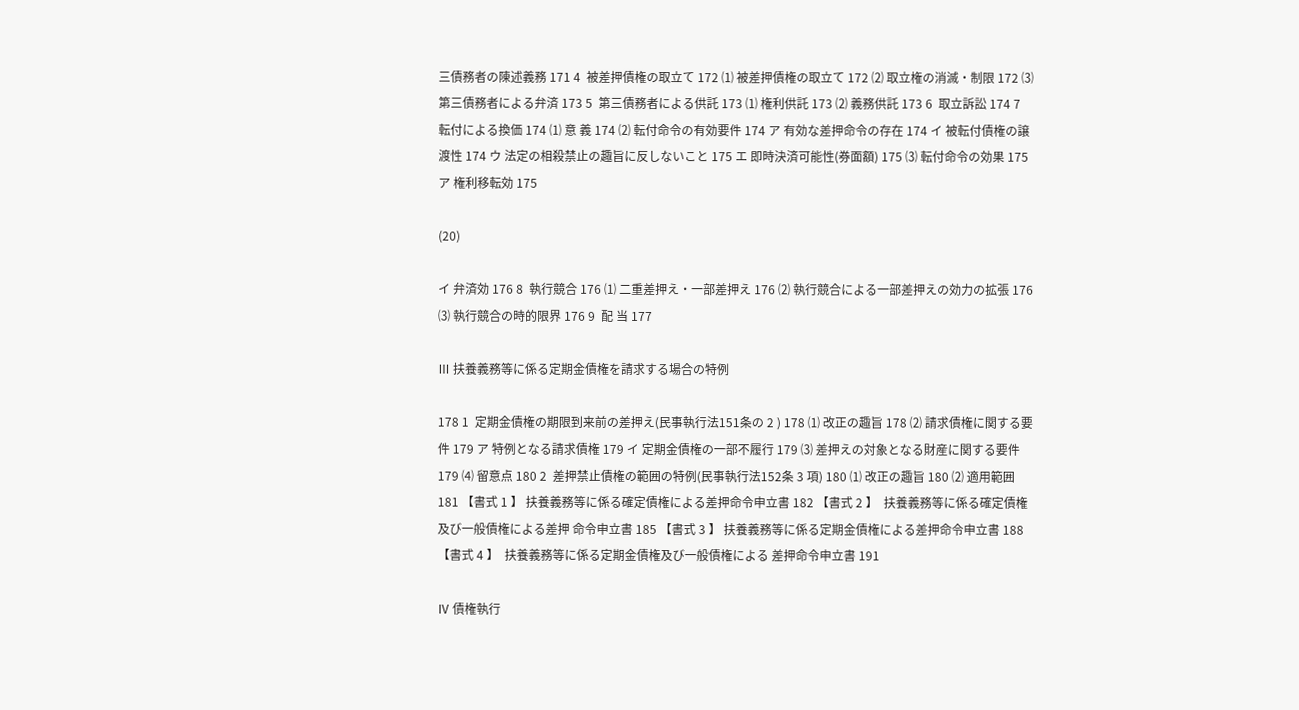三債務者の陳述義務 171 4  被差押債権の取立て 172 ⑴ 被差押債権の取立て 172 ⑵ 取立権の消滅・制限 172 ⑶ 第三債務者による弁済 173 5  第三債務者による供託 173 ⑴ 権利供託 173 ⑵ 義務供託 173 6  取立訴訟 174 7  転付による換価 174 ⑴ 意 義 174 ⑵ 転付命令の有効要件 174 ア 有効な差押命令の存在 174 イ 被転付債権の譲渡性 174 ウ 法定の相殺禁止の趣旨に反しないこと 175 エ 即時決済可能性(券面額) 175 ⑶ 転付命令の効果 175 ア 権利移転効 175

(20)

イ 弁済効 176 8  執行競合 176 ⑴ 二重差押え・一部差押え 176 ⑵ 執行競合による一部差押えの効力の拡張 176 ⑶ 執行競合の時的限界 176 9  配 当 177

Ⅲ 扶養義務等に係る定期金債権を請求する場合の特例

178 1  定期金債権の期限到来前の差押え(民事執行法151条の 2 ) 178 ⑴ 改正の趣旨 178 ⑵ 請求債権に関する要件 179 ア 特例となる請求債権 179 イ 定期金債権の一部不履行 179 ⑶ 差押えの対象となる財産に関する要件 179 ⑷ 留意点 180 2  差押禁止債権の範囲の特例(民事執行法152条 3 項) 180 ⑴ 改正の趣旨 180 ⑵ 適用範囲 181 【書式 1 】 扶養義務等に係る確定債権による差押命令申立書 182 【書式 2 】  扶養義務等に係る確定債権及び一般債権による差押 命令申立書 185 【書式 3 】 扶養義務等に係る定期金債権による差押命令申立書 188 【書式 4 】  扶養義務等に係る定期金債権及び一般債権による 差押命令申立書 191

Ⅳ 債権執行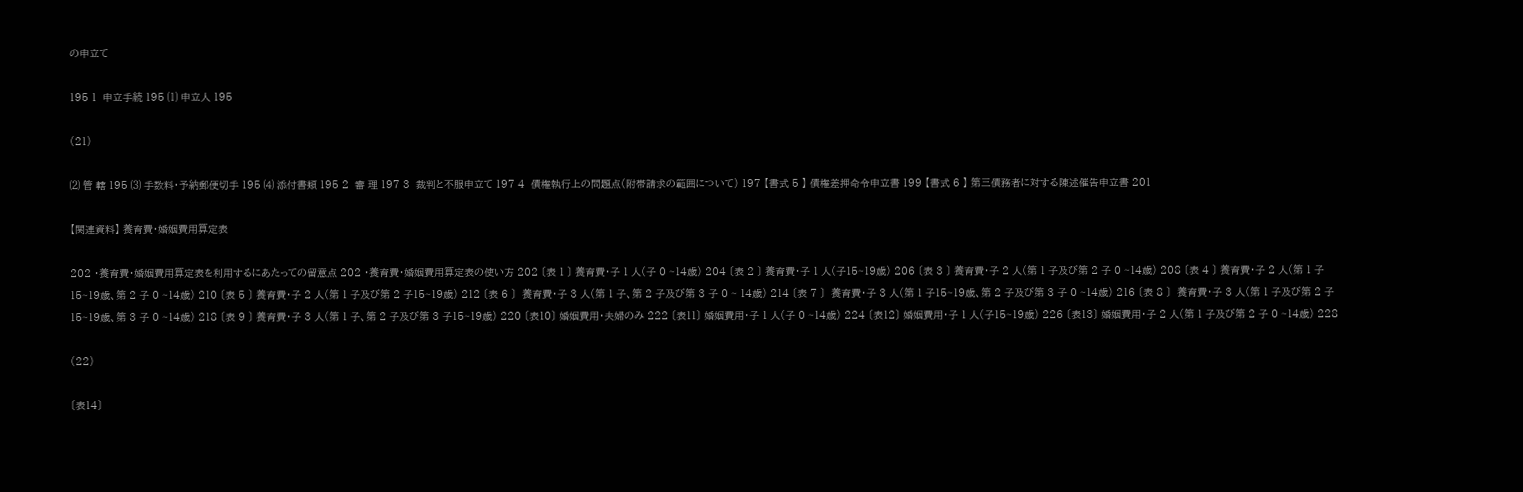の申立て

195 1  申立手続 195 ⑴ 申立人 195

(21)

⑵ 管 轄 195 ⑶ 手数料・予納郵便切手 195 ⑷ 添付書類 195 2  審 理 197 3  裁判と不服申立て 197 4  債権執行上の問題点(附帯請求の範囲について) 197 【書式 5 】 債権差押命令申立書 199 【書式 6 】 第三債務者に対する陳述催告申立書 201

【関連資料】 養育費・婚姻費用算定表

202 ・養育費・婚姻費用算定表を利用するにあたっての留意点 202 ・養育費・婚姻費用算定表の使い方 202 〔表 1 〕 養育費・子 1 人(子 0 ~14歳) 204 〔表 2 〕 養育費・子 1 人(子15~19歳) 206 〔表 3 〕 養育費・子 2 人(第 1 子及び第 2 子 0 ~14歳) 208 〔表 4 〕 養育費・子 2 人(第 1 子15~19歳、第 2 子 0 ~14歳) 210 〔表 5 〕 養育費・子 2 人(第 1 子及び第 2 子15~19歳) 212 〔表 6 〕  養育費・子 3 人(第 1 子、第 2 子及び第 3 子 0 ~ 14歳) 214 〔表 7 〕  養育費・子 3 人(第 1 子15~19歳、第 2 子及び第 3 子 0 ~14歳) 216 〔表 8 〕  養育費・子 3 人(第 1 子及び第 2 子15~19歳、第 3 子 0 ~14歳) 218 〔表 9 〕 養育費・子 3 人(第 1 子、第 2 子及び第 3 子15~19歳) 220 〔表10〕 婚姻費用・夫婦のみ 222 〔表11〕 婚姻費用・子 1 人(子 0 ~14歳) 224 〔表12〕 婚姻費用・子 1 人(子15~19歳) 226 〔表13〕 婚姻費用・子 2 人(第 1 子及び第 2 子 0 ~14歳) 228

(22)

〔表14〕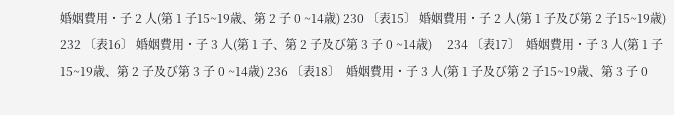婚姻費用・子 2 人(第 1 子15~19歳、第 2 子 0 ~14歳) 230 〔表15〕 婚姻費用・子 2 人(第 1 子及び第 2 子15~19歳) 232 〔表16〕 婚姻費用・子 3 人(第 1 子、第 2 子及び第 3 子 0 ~14歳)     234 〔表17〕  婚姻費用・子 3 人(第 1 子15~19歳、第 2 子及び第 3 子 0 ~14歳) 236 〔表18〕  婚姻費用・子 3 人(第 1 子及び第 2 子15~19歳、第 3 子 0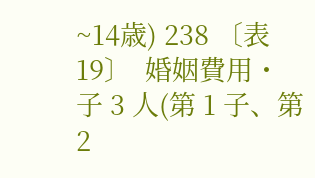~14歳) 238 〔表19〕  婚姻費用・子 3 人(第 1 子、第 2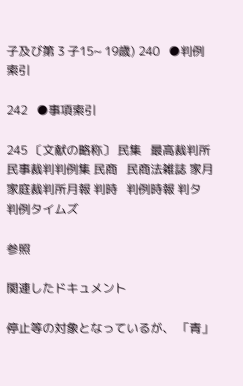子及び第 3 子15~ 19歳) 240   ●判例索引

242   ●事項索引

245 〔文献の略称〕 民集   最高裁判所民事裁判判例集 民商   民商法雑誌 家月   家庭裁判所月報 判時   判例時報 判タ   判例タイムズ

参照

関連したドキュメント

停止等の対象となっているが、 「青」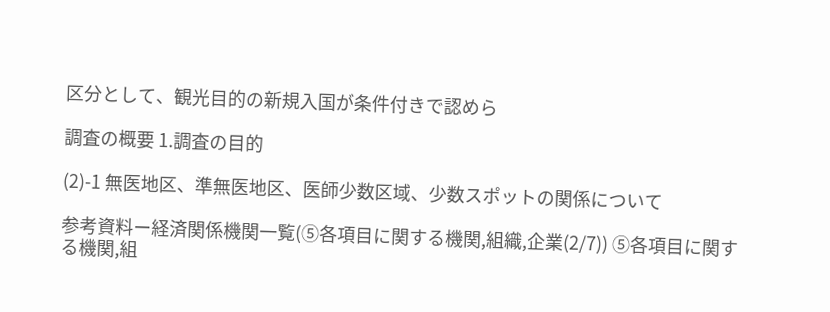区分として、観光目的の新規入国が条件付きで認めら

調査の概要 1.調査の目的

(2)-1 無医地区、準無医地区、医師少数区域、少数スポットの関係について

参考資料ー経済関係機関一覧(⑤各項目に関する機関,組織,企業(2/7)) ⑤各項目に関する機関,組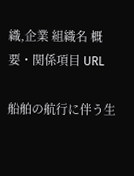織,企業 組織名 概要・関係項目 URL

船舶の航行に伴う生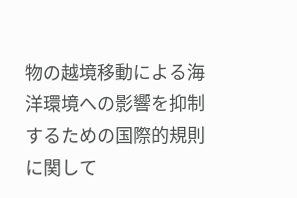物の越境移動による海洋環境への影響を抑制するための国際的規則に関して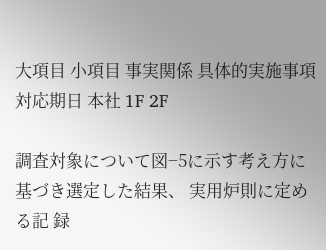大項目 小項目 事実関係 具体的実施事項 対応期日 本社 1F 2F

調査対象について図−5に示す考え方に基づき選定した結果、 実用炉則に定める記 録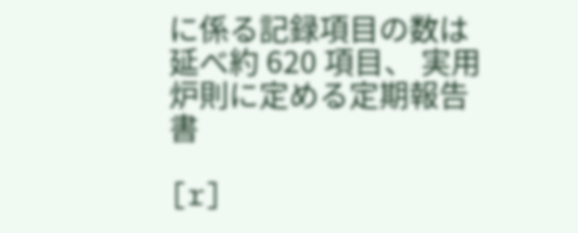に係る記録項目の数は延べ約 620 項目、 実用炉則に定める定期報告書

[r]